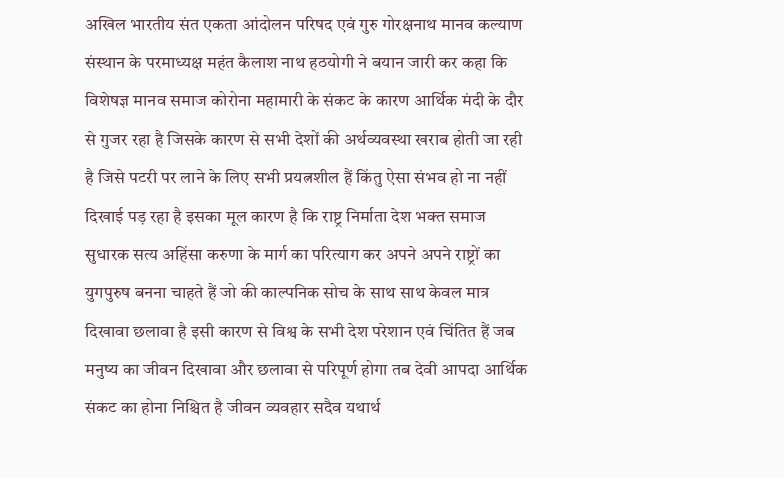अखिल भारतीय संत एकता आंदोलन परिषद एवं गुरु गोरक्षनाथ मानव कल्याण संस्थान के परमाध्यक्ष महंत कैलाश नाथ हठयोगी ने बयान जारी कर कहा कि विशेषज्ञ मानव समाज कोरोना महामारी के संकट के कारण आर्थिक मंदी के दौर से गुजर रहा है जिसके कारण से सभी देशों की अर्थव्यवस्था खराब होती जा रही है जिसे पटरी पर लाने के लिए सभी प्रयत्नशील हैं किंतु ऐसा संभव हो ना नहीं दिखाई पड़ रहा है इसका मूल कारण है कि राष्ट्र निर्माता देश भक्त समाज सुधारक सत्य अहिंसा करुणा के मार्ग का परित्याग कर अपने अपने राष्ट्रों का युगपुरुष बनना चाहते हैं जो की काल्पनिक सोच के साथ साथ केवल मात्र दिखावा छलावा है इसी कारण से विश्व के सभी देश परेशान एवं चिंतित हैं जब मनुष्य का जीवन दिखावा और छलावा से परिपूर्ण होगा तब देवी आपदा आर्थिक संकट का होना निश्चित है जीवन व्यवहार सदैव यथार्थ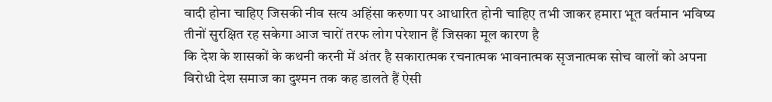वादी होना चाहिए जिसकी नीव सत्य अहिंसा करुणा पर आधारित होनी चाहिए तभी जाकर हमारा भूत वर्तमान भविष्य तीनों सुरक्षित रह सकेगा आज चारों तरफ लोग परेशान हैं जिसका मूल कारण है
कि देश के शासकों के कथनी करनी में अंतर है सकारात्मक रचनात्मक भावनात्मक सृजनात्मक सोच वालों को अपना विरोधी देश समाज का दुश्मन तक कह डालते हैं ऐसी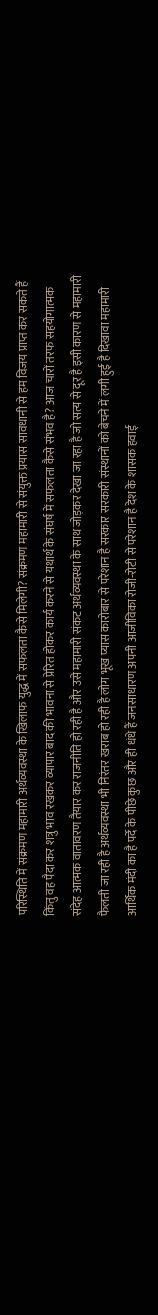परिस्थिति में संक्रमण महामारी अर्थव्यवस्था के खिलाफ युद्ध में सफलता कैसे मिलेगी? संक्रमण महामारी से संयुक्त प्रयास सावधानी से हम विजय प्राप्त कर सकते हैं किंतु वह पैदा कर शत्रु भाव रखकर व्यापार बाद की भावना से प्रेरित होकर कार्य करने से यथार्थ के संघर्ष में सफलता कैसे संभव है? आज चारों तरफ सहयोगात्मक संदेह आत्मक वातावरण तैयार कर राजनीति हो रही है और उसे महामारी संकट अर्थव्यवस्था के साथ जोड़कर देखा जा रहा है जो सत्य से दूर है इसी कारण से महामारी फैलती जा रही है अर्थव्यवस्था भी निरंतर खराब हो रही है लोग भूख प्यास कारोबार से परेशान है सरकार सरकारी संस्थानों को बेचने में लगी हुई है दिखावा महामारी आर्थिक मंदी का है पर्दे के पीछे कुछ और ही धंधे हैं जनसाधारण अपनी आजीविका रोजी-रोटी से परेशान है देश के शासक हवाई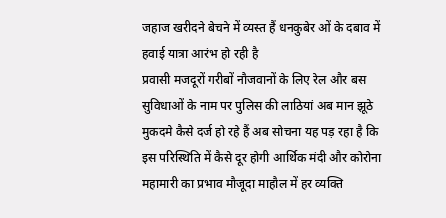जहाज खरीदने बेचने में व्यस्त हैं धनकुबेर ओं के दबाव में हवाई यात्रा आरंभ हो रही है
प्रवासी मजदूरों गरीबों नौजवानों के लिए रेल और बस सुविधाओं के नाम पर पुलिस की लाठियां अब मान झूठे मुकदमे कैसे दर्ज हो रहे हैं अब सोचना यह पड़ रहा है कि इस परिस्थिति में कैसे दूर होगी आर्थिक मंदी और कोरोना महामारी का प्रभाव मौजूदा माहौल में हर व्यक्ति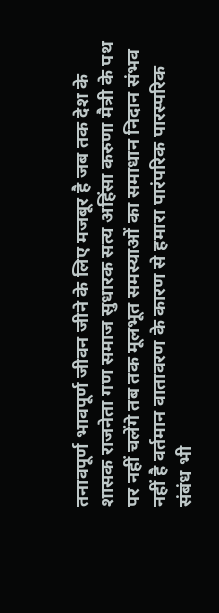तनावपूर्ण भावपूर्ण जीवन जीने के लिए मजबूर है जब तक देश के शासक राजनेता गण समाज सुधारक सत्य अहिंसा करुणा मैत्री के पथ पर नहीं चलेंगे तब तक मूलभूत समस्याओं का समाधान निदान संभव नहीं है वर्तमान वातावरण के कारण से हमारा पारंपरिक पारस्परिक संबंध भी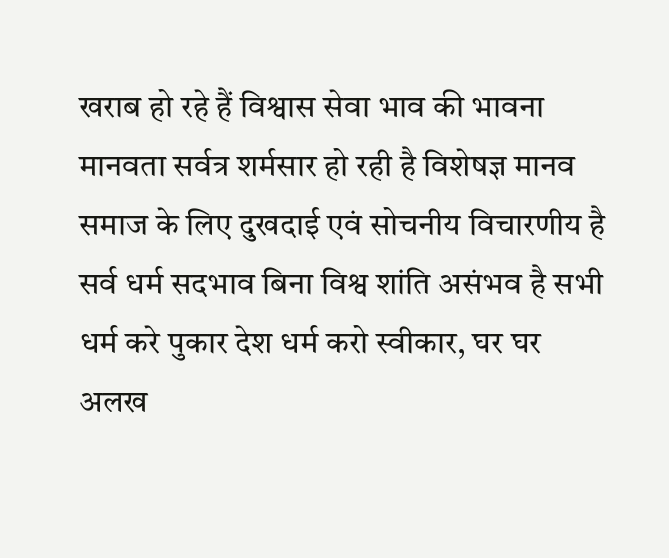खराब हो रहे हैं विश्वास सेवा भाव की भावना मानवता सर्वत्र शर्मसार हो रही है विशेषज्ञ मानव समाज के लिए दुखदाई एवं सोचनीय विचारणीय है
सर्व धर्म सदभाव बिना विश्व शांति असंभव है सभी धर्म करे पुकार देश धर्म करो स्वीकार, घर घर अलख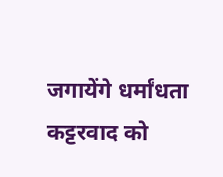जगायेंगे धर्मांधता कट्टरवाद को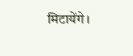मिटायेंगे।